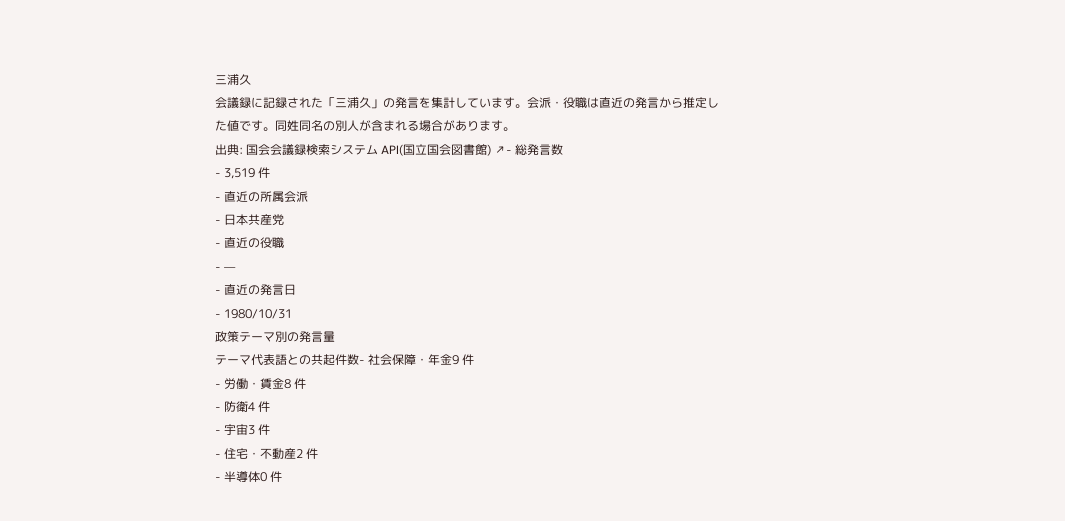三浦久
会議録に記録された「三浦久」の発言を集計しています。会派・役職は直近の発言から推定した値です。同姓同名の別人が含まれる場合があります。
出典: 国会会議録検索システム API(国立国会図書館) ↗- 総発言数
- 3,519 件
- 直近の所属会派
- 日本共産党
- 直近の役職
- —
- 直近の発言日
- 1980/10/31
政策テーマ別の発言量
テーマ代表語との共起件数- 社会保障・年金9 件
- 労働・賃金8 件
- 防衛4 件
- 宇宙3 件
- 住宅・不動産2 件
- 半導体0 件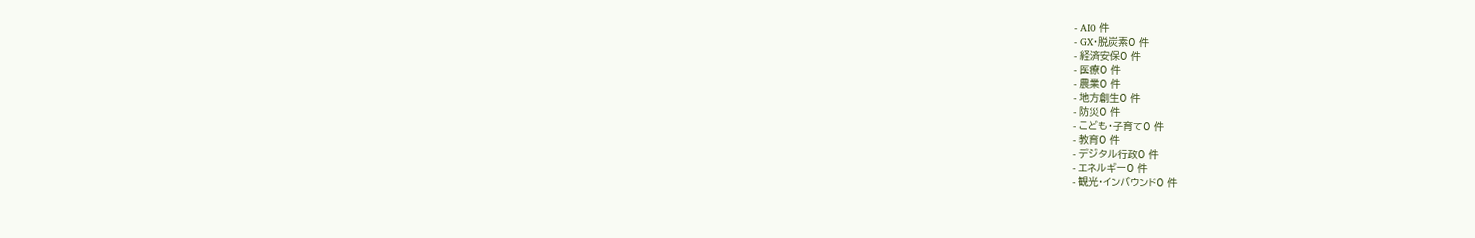- AI0 件
- GX・脱炭素0 件
- 経済安保0 件
- 医療0 件
- 農業0 件
- 地方創生0 件
- 防災0 件
- こども・子育て0 件
- 教育0 件
- デジタル行政0 件
- エネルギー0 件
- 観光・インバウンド0 件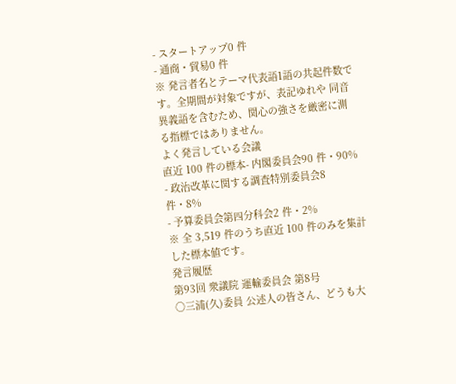- スタートアップ0 件
- 通商・貿易0 件
※ 発言者名とテーマ代表語1語の共起件数です。全期間が対象ですが、表記ゆれや 同音異義語を含むため、関心の強さを厳密に測る指標ではありません。
よく発言している会議
直近 100 件の標本- 内閣委員会90 件・90%
- 政治改革に関する調査特別委員会8 件・8%
- 予算委員会第四分科会2 件・2%
※ 全 3,519 件のうち直近 100 件のみを集計した標本値です。
発言履歴
第93回 衆議院 運輸委員会 第8号
○三浦(久)委員 公述人の皆さん、どうも大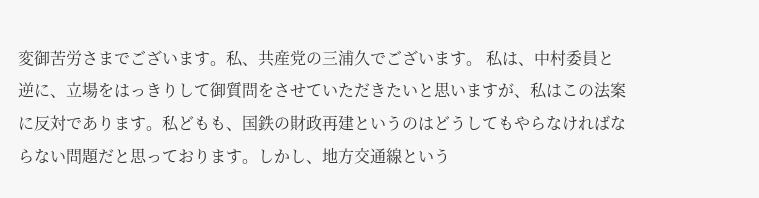変御苦労さまでございます。私、共産党の三浦久でございます。 私は、中村委員と逆に、立場をはっきりして御質問をさせていただきたいと思いますが、私はこの法案に反対であります。私どもも、国鉄の財政再建というのはどうしてもやらなければならない問題だと思っております。しかし、地方交通線という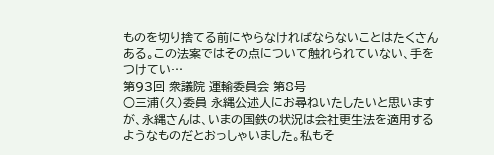ものを切り捨てる前にやらなければならないことはたくさんある。この法案ではその点について触れられていない、手をつけてい…
第93回 衆議院 運輸委員会 第8号
○三浦(久)委員 永縄公述人にお尋ねいたしたいと思いますが、永縄さんは、いまの国鉄の状況は会社更生法を適用するようなものだとおっしゃいました。私もそ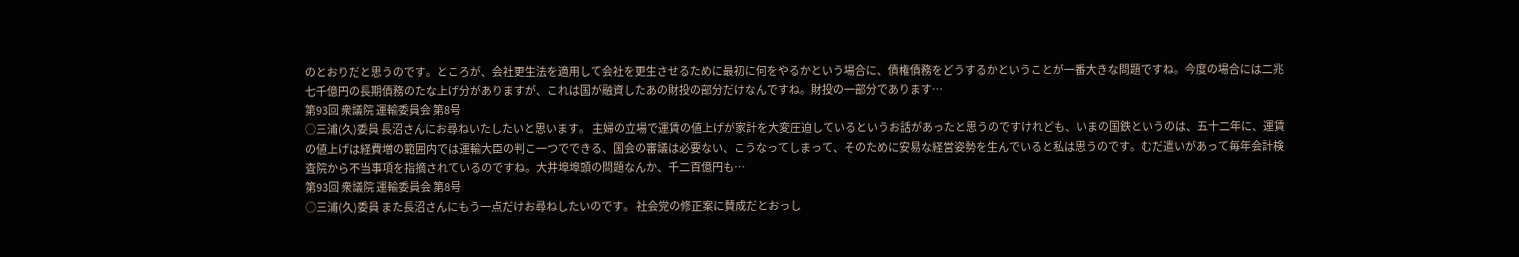のとおりだと思うのです。ところが、会社更生法を適用して会社を更生させるために最初に何をやるかという場合に、債権債務をどうするかということが一番大きな問題ですね。今度の場合には二兆七千億円の長期債務のたな上げ分がありますが、これは国が融資したあの財投の部分だけなんですね。財投の一部分であります…
第93回 衆議院 運輸委員会 第8号
○三浦(久)委員 長沼さんにお尋ねいたしたいと思います。 主婦の立場で運賃の値上げが家計を大変圧迫しているというお話があったと思うのですけれども、いまの国鉄というのは、五十二年に、運賃の値上げは経費増の範囲内では運輸大臣の判こ一つでできる、国会の審議は必要ない、こうなってしまって、そのために安易な経営姿勢を生んでいると私は思うのです。むだ遣いがあって毎年会計検査院から不当事項を指摘されているのですね。大井埠埠頭の問題なんか、千二百億円も…
第93回 衆議院 運輸委員会 第8号
○三浦(久)委員 また長沼さんにもう一点だけお尋ねしたいのです。 社会党の修正案に賛成だとおっし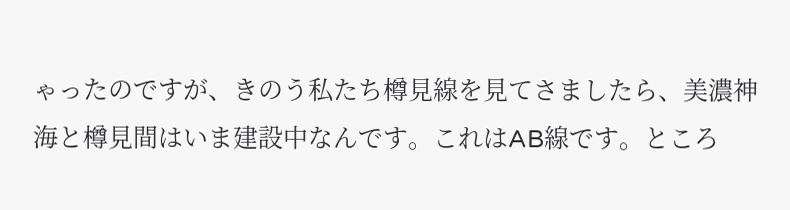ゃったのですが、きのう私たち樽見線を見てさましたら、美濃神海と樽見間はいま建設中なんです。これはAB線です。ところ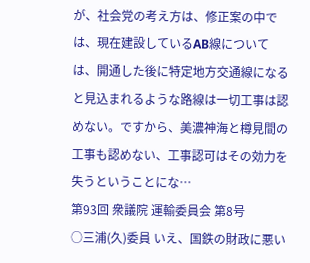が、社会党の考え方は、修正案の中では、現在建設しているAB線については、開通した後に特定地方交通線になると見込まれるような路線は一切工事は認めない。ですから、美濃神海と樽見間の工事も認めない、工事認可はその効力を失うということにな…
第93回 衆議院 運輸委員会 第8号
○三浦(久)委員 いえ、国鉄の財政に悪い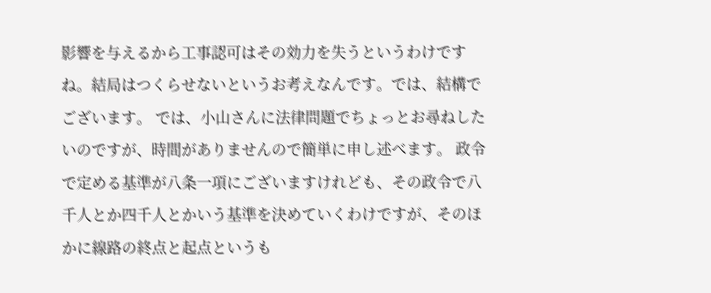影響を与えるから工事認可はその効力を失うというわけですね。結局はつくらせないというお考えなんです。では、結構でございます。 では、小山さんに法律問題でちょっとお尋ねしたいのですが、時間がありませんので簡単に申し述べます。 政令で定める基準が八条一項にございますけれども、その政令で八千人とか四千人とかいう基準を決めていくわけですが、そのほかに線路の終点と起点というも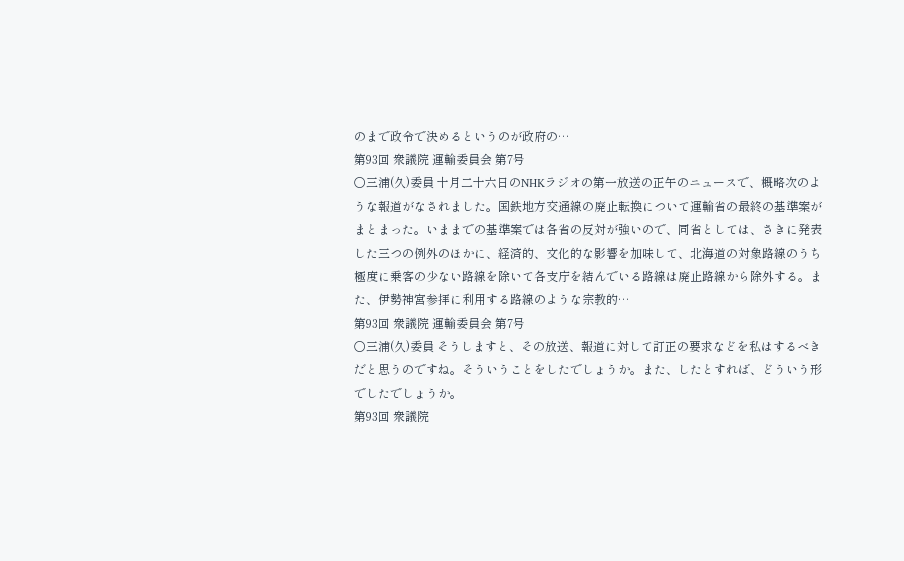のまで政令で決めるというのが政府の…
第93回 衆議院 運輸委員会 第7号
○三浦(久)委員 十月二十六日のNHKラジオの第一放送の正午のニュースで、概略次のような報道がなされました。国鉄地方交通線の廃止転換について運輸省の最終の基準案がまとまった。いままでの基準案では各省の反対が強いので、同省としては、さきに発表した三つの例外のほかに、経済的、文化的な影響を加味して、北海道の対象路線のうち極度に乗客の少ない路線を除いて各支庁を結んでいる路線は廃止路線から除外する。また、伊勢神宮参拝に利用する路線のような宗教的…
第93回 衆議院 運輸委員会 第7号
○三浦(久)委員 そうしますと、その放送、報道に対して訂正の要求などを私はするべきだと思うのですね。そういうことをしたでしょうか。また、したとすれば、どういう形でしたでしょうか。
第93回 衆議院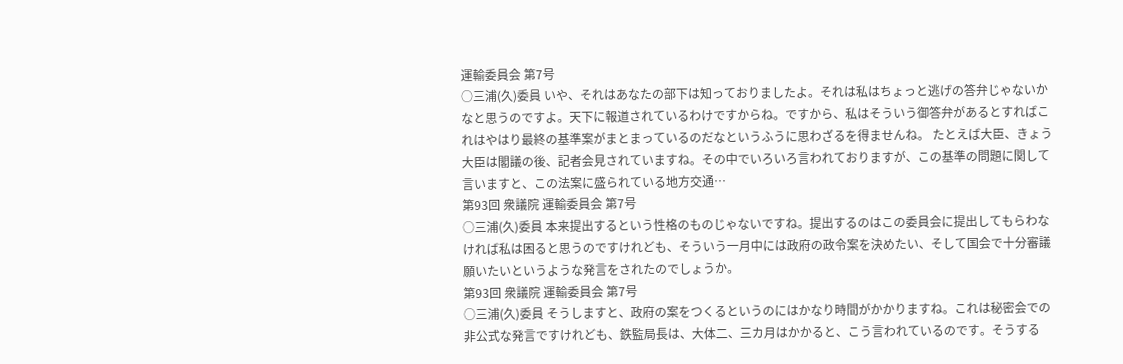運輸委員会 第7号
○三浦(久)委員 いや、それはあなたの部下は知っておりましたよ。それは私はちょっと逃げの答弁じゃないかなと思うのですよ。天下に報道されているわけですからね。ですから、私はそういう御答弁があるとすればこれはやはり最終の基準案がまとまっているのだなというふうに思わざるを得ませんね。 たとえば大臣、きょう大臣は閣議の後、記者会見されていますね。その中でいろいろ言われておりますが、この基準の問題に関して言いますと、この法案に盛られている地方交通…
第93回 衆議院 運輸委員会 第7号
○三浦(久)委員 本来提出するという性格のものじゃないですね。提出するのはこの委員会に提出してもらわなければ私は困ると思うのですけれども、そういう一月中には政府の政令案を決めたい、そして国会で十分審議願いたいというような発言をされたのでしょうか。
第93回 衆議院 運輸委員会 第7号
○三浦(久)委員 そうしますと、政府の案をつくるというのにはかなり時間がかかりますね。これは秘密会での非公式な発言ですけれども、鉄監局長は、大体二、三カ月はかかると、こう言われているのです。そうする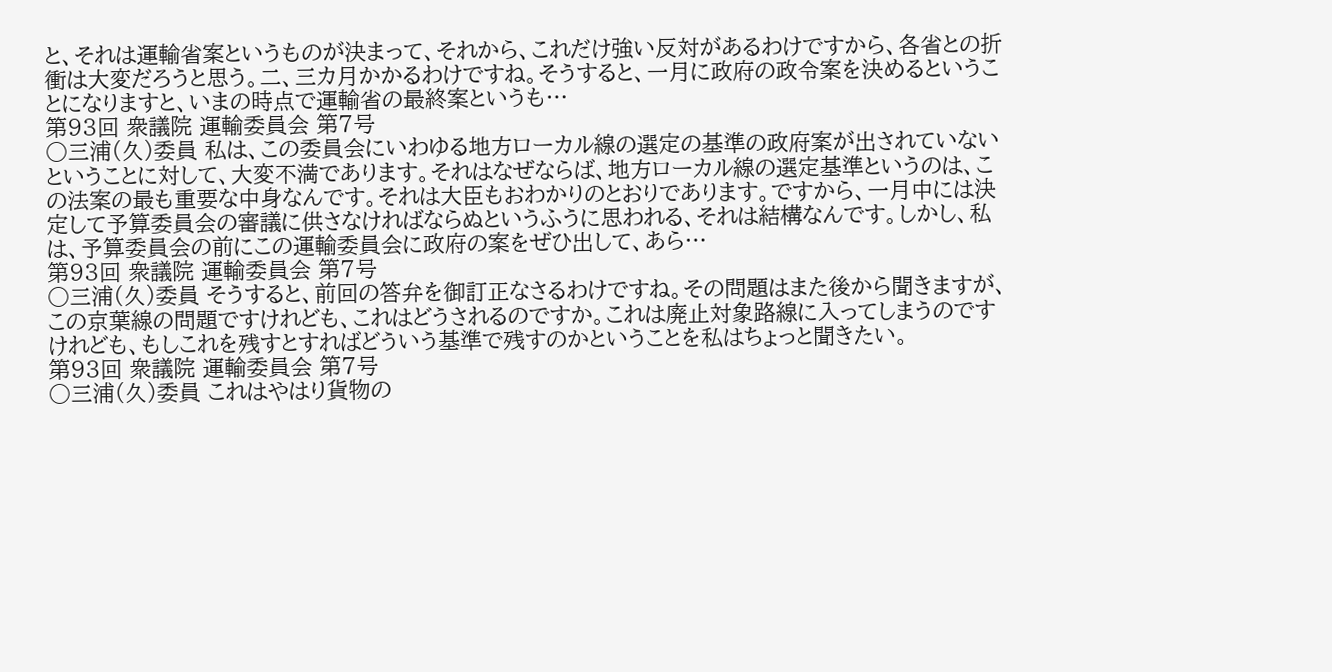と、それは運輸省案というものが決まって、それから、これだけ強い反対があるわけですから、各省との折衝は大変だろうと思う。二、三カ月かかるわけですね。そうすると、一月に政府の政令案を決めるということになりますと、いまの時点で運輸省の最終案というも…
第93回 衆議院 運輸委員会 第7号
○三浦(久)委員 私は、この委員会にいわゆる地方ローカル線の選定の基準の政府案が出されていないということに対して、大変不満であります。それはなぜならば、地方ローカル線の選定基準というのは、この法案の最も重要な中身なんです。それは大臣もおわかりのとおりであります。ですから、一月中には決定して予算委員会の審議に供さなければならぬというふうに思われる、それは結構なんです。しかし、私は、予算委員会の前にこの運輸委員会に政府の案をぜひ出して、あら…
第93回 衆議院 運輸委員会 第7号
○三浦(久)委員 そうすると、前回の答弁を御訂正なさるわけですね。その問題はまた後から聞きますが、この京葉線の問題ですけれども、これはどうされるのですか。これは廃止対象路線に入ってしまうのですけれども、もしこれを残すとすればどういう基準で残すのかということを私はちょっと聞きたい。
第93回 衆議院 運輸委員会 第7号
○三浦(久)委員 これはやはり貨物の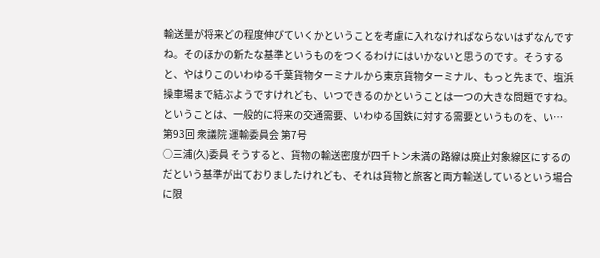輸送量が将来どの程度伸びていくかということを考慮に入れなければならないはずなんですね。そのほかの新たな基準というものをつくるわけにはいかないと思うのです。そうすると、やはりこのいわゆる千葉貨物ターミナルから東京貨物ターミナル、もっと先まで、塩浜操車場まで結ぶようですけれども、いつできるのかということは一つの大きな問題ですね。ということは、一般的に将来の交通需要、いわゆる国鉄に対する需要というものを、い…
第93回 衆議院 運輸委員会 第7号
○三浦(久)委員 そうすると、貨物の輸送密度が四千トン未満の路線は廃止対象線区にするのだという基準が出ておりましたけれども、それは貨物と旅客と両方輸送しているという場合に限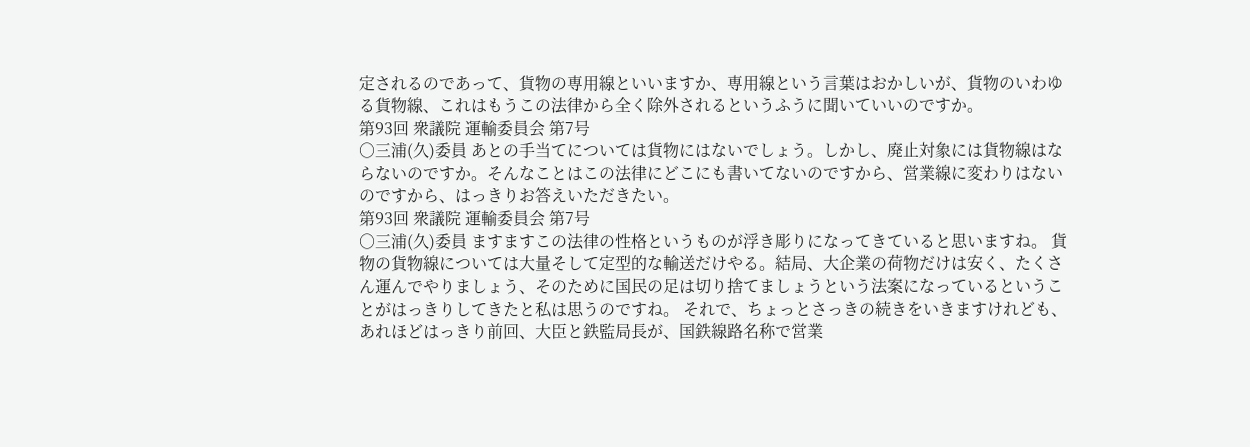定されるのであって、貨物の専用線といいますか、専用線という言葉はおかしいが、貨物のいわゆる貨物線、これはもうこの法律から全く除外されるというふうに聞いていいのですか。
第93回 衆議院 運輸委員会 第7号
○三浦(久)委員 あとの手当てについては貨物にはないでしょう。しかし、廃止対象には貨物線はならないのですか。そんなことはこの法律にどこにも書いてないのですから、営業線に変わりはないのですから、はっきりお答えいただきたい。
第93回 衆議院 運輸委員会 第7号
○三浦(久)委員 ますますこの法律の性格というものが浮き彫りになってきていると思いますね。 貨物の貨物線については大量そして定型的な輸送だけやる。結局、大企業の荷物だけは安く、たくさん運んでやりましょう、そのために国民の足は切り捨てましょうという法案になっているということがはっきりしてきたと私は思うのですね。 それで、ちょっとさっきの続きをいきますけれども、あれほどはっきり前回、大臣と鉄監局長が、国鉄線路名称で営業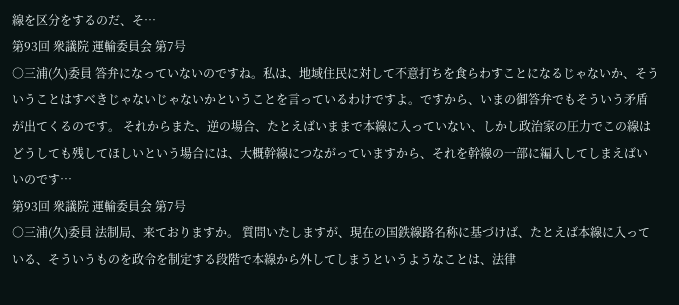線を区分をするのだ、そ…
第93回 衆議院 運輸委員会 第7号
○三浦(久)委員 答弁になっていないのですね。私は、地域住民に対して不意打ちを食らわすことになるじゃないか、そういうことはすべきじゃないじゃないかということを言っているわけですよ。ですから、いまの御答弁でもそういう矛盾が出てくるのです。 それからまた、逆の場合、たとえばいままで本線に入っていない、しかし政治家の圧力でこの線はどうしても残してほしいという場合には、大概幹線につながっていますから、それを幹線の一部に編入してしまえばいいのです…
第93回 衆議院 運輸委員会 第7号
○三浦(久)委員 法制局、来ておりますか。 質問いたしますが、現在の国鉄線路名称に基づけば、たとえば本線に入っている、そういうものを政令を制定する段階で本線から外してしまうというようなことは、法律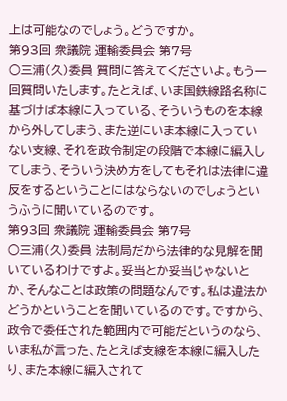上は可能なのでしょう。どうですか。
第93回 衆議院 運輸委員会 第7号
○三浦(久)委員 質問に答えてくださいよ。もう一回質問いたします。たとえば、いま国鉄線路名称に基づけば本線に入っている、そういうものを本線から外してしまう、また逆にいま本線に入っていない支線、それを政令制定の段階で本線に編入してしまう、そういう決め方をしてもそれは法律に違反をするということにはならないのでしょうというふうに聞いているのです。
第93回 衆議院 運輸委員会 第7号
○三浦(久)委員 法制局だから法律的な見解を聞いているわけですよ。妥当とか妥当じゃないとか、そんなことは政策の問題なんです。私は違法かどうかということを聞いているのです。ですから、政令で委任された範囲内で可能だというのなら、いま私が言った、たとえば支線を本線に編入したり、また本線に編入されて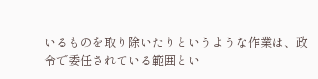いるものを取り除いたりというような作業は、政令で委任されている範囲とい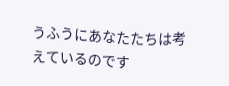うふうにあなたたちは考えているのです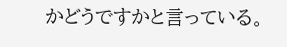かどうですかと言っている。